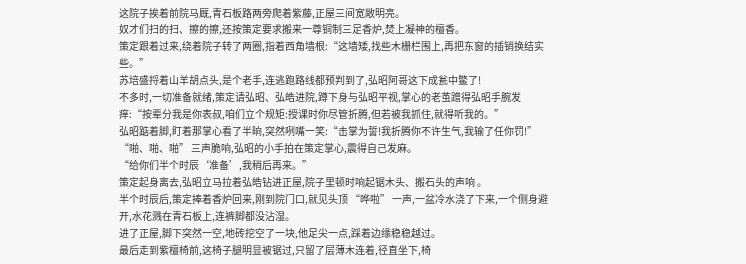这院子挨着前院马厩,青石板路两旁爬着紫藤,正屋三间宽敞明亮。
奴才们扫的扫、擦的擦,还按策定要求搬来一尊铜制三足香炉,焚上凝神的檀香。
策定跟着过来,绕着院子转了两圈,指着西角墙根:“这墙矮,找些木栅栏围上,再把东窗的插销换结实些。”
苏培盛捋着山羊胡点头,是个老手,连逃跑路线都预判到了,弘昭阿哥这下成瓮中鳖了!
不多时,一切准备就绪,策定请弘昭、弘皓进院,蹲下身与弘昭平视,掌心的老茧蹭得弘昭手腕发痒:“按辈分我是你表叔,咱们立个规矩:授课时你尽管折腾,但若被我抓住,就得听我的。”
弘昭踮着脚,盯着那掌心看了半晌,突然咧嘴一笑:“击掌为誓!我折腾你不许生气,我输了任你罚!”
“啪、啪、啪” 三声脆响,弘昭的小手拍在策定掌心,震得自己发麻。
“给你们半个时辰‘准备’,我稍后再来。”
策定起身离去,弘昭立马拉着弘皓钻进正屋,院子里顿时响起锯木头、搬石头的声响 。
半个时辰后,策定捧着香炉回来,刚到院门口,就见头顶 “哗啦” 一声,一盆冷水浇了下来,一个侧身避开,水花溅在青石板上,连裤脚都没沾湿。
进了正屋,脚下突然一空,地砖挖空了一块,他足尖一点,踩着边缘稳稳越过。
最后走到紫檀椅前,这椅子腿明显被锯过,只留了层薄木连着,径直坐下,椅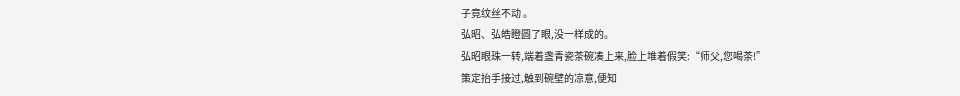子竟纹丝不动 。
弘昭、弘皓瞪圆了眼,没一样成的。
弘昭眼珠一转,端着盏青瓷茶碗凑上来,脸上堆着假笑:“师父,您喝茶!”
策定抬手接过,触到碗壁的凉意,便知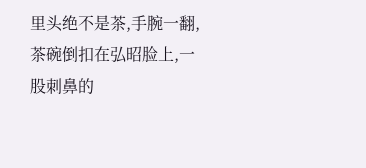里头绝不是茶,手腕一翻,茶碗倒扣在弘昭脸上,一股刺鼻的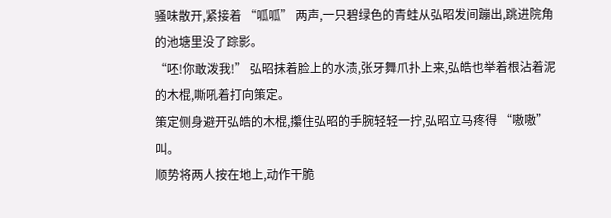骚味散开,紧接着 “呱呱” 两声,一只碧绿色的青蛙从弘昭发间蹦出,跳进院角的池塘里没了踪影。
“呸!你敢泼我!” 弘昭抹着脸上的水渍,张牙舞爪扑上来,弘皓也举着根沾着泥的木棍,嘶吼着打向策定。
策定侧身避开弘皓的木棍,攥住弘昭的手腕轻轻一拧,弘昭立马疼得 “嗷嗷” 叫。
顺势将两人按在地上,动作干脆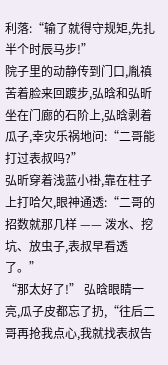利落:“输了就得守规矩,先扎半个时辰马步!”
院子里的动静传到门口,胤禛苦着脸来回踱步,弘晗和弘昕坐在门廊的石阶上,弘晗剥着瓜子,幸灾乐祸地问:“二哥能打过表叔吗?”
弘昕穿着浅蓝小褂,靠在柱子上打哈欠,眼神通透:“二哥的招数就那几样 —— 泼水、挖坑、放虫子,表叔早看透了。”
“那太好了!” 弘晗眼睛一亮,瓜子皮都忘了扔,“往后二哥再抢我点心,我就找表叔告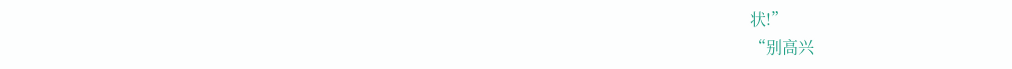状!”
“别高兴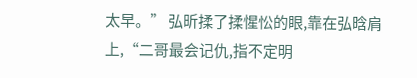太早。” 弘昕揉了揉惺忪的眼,靠在弘晗肩上,“二哥最会记仇,指不定明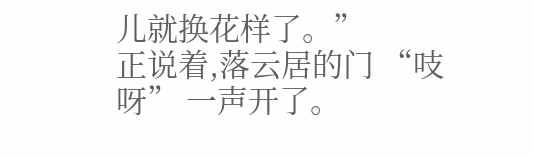儿就换花样了。”
正说着,落云居的门 “吱呀” 一声开了。